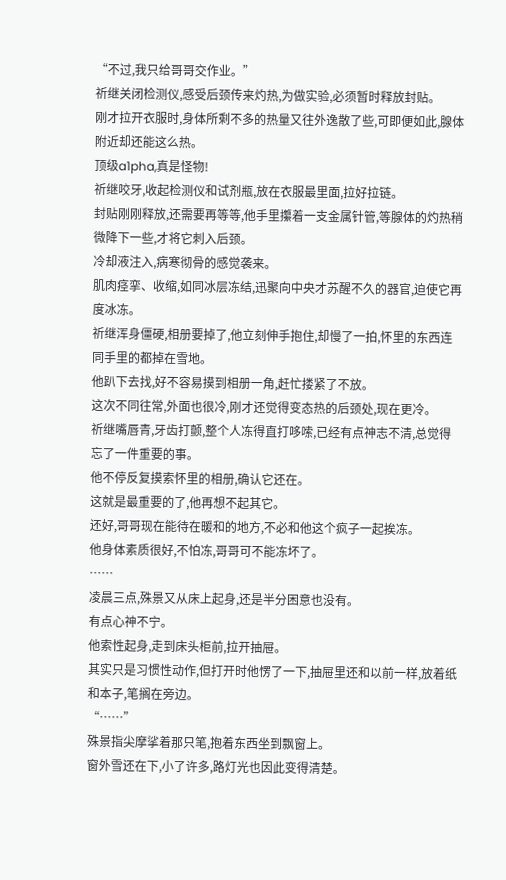“不过,我只给哥哥交作业。”
祈继关闭检测仪,感受后颈传来灼热,为做实验,必须暂时释放封贴。
刚才拉开衣服时,身体所剩不多的热量又往外逸散了些,可即便如此,腺体附近却还能这么热。
顶级a1pha,真是怪物!
祈继咬牙,收起检测仪和试剂瓶,放在衣服最里面,拉好拉链。
封贴刚刚释放,还需要再等等,他手里攥着一支金属针管,等腺体的灼热稍微降下一些,才将它刺入后颈。
冷却液注入,病寒彻骨的感觉袭来。
肌肉痉挛、收缩,如同冰层冻结,迅聚向中央才苏醒不久的器官,迫使它再度冰冻。
祈继浑身僵硬,相册要掉了,他立刻伸手抱住,却慢了一拍,怀里的东西连同手里的都掉在雪地。
他趴下去找,好不容易摸到相册一角,赶忙搂紧了不放。
这次不同往常,外面也很冷,刚才还觉得变态热的后颈处,现在更冷。
祈继嘴唇青,牙齿打颤,整个人冻得直打哆嗦,已经有点神志不清,总觉得忘了一件重要的事。
他不停反复摸索怀里的相册,确认它还在。
这就是最重要的了,他再想不起其它。
还好,哥哥现在能待在暖和的地方,不必和他这个疯子一起挨冻。
他身体素质很好,不怕冻,哥哥可不能冻坏了。
……
凌晨三点,殊景又从床上起身,还是半分困意也没有。
有点心神不宁。
他索性起身,走到床头柜前,拉开抽屉。
其实只是习惯性动作,但打开时他愣了一下,抽屉里还和以前一样,放着纸和本子,笔搁在旁边。
“……”
殊景指尖摩挲着那只笔,抱着东西坐到飘窗上。
窗外雪还在下,小了许多,路灯光也因此变得清楚。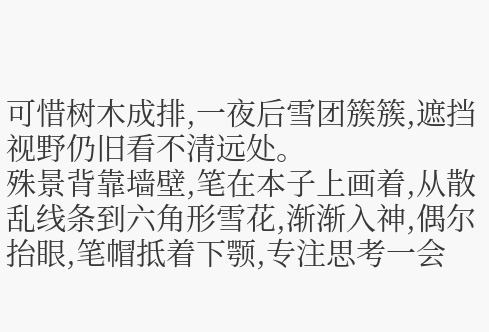可惜树木成排,一夜后雪团簇簇,遮挡视野仍旧看不清远处。
殊景背靠墙壁,笔在本子上画着,从散乱线条到六角形雪花,渐渐入神,偶尔抬眼,笔帽抵着下颚,专注思考一会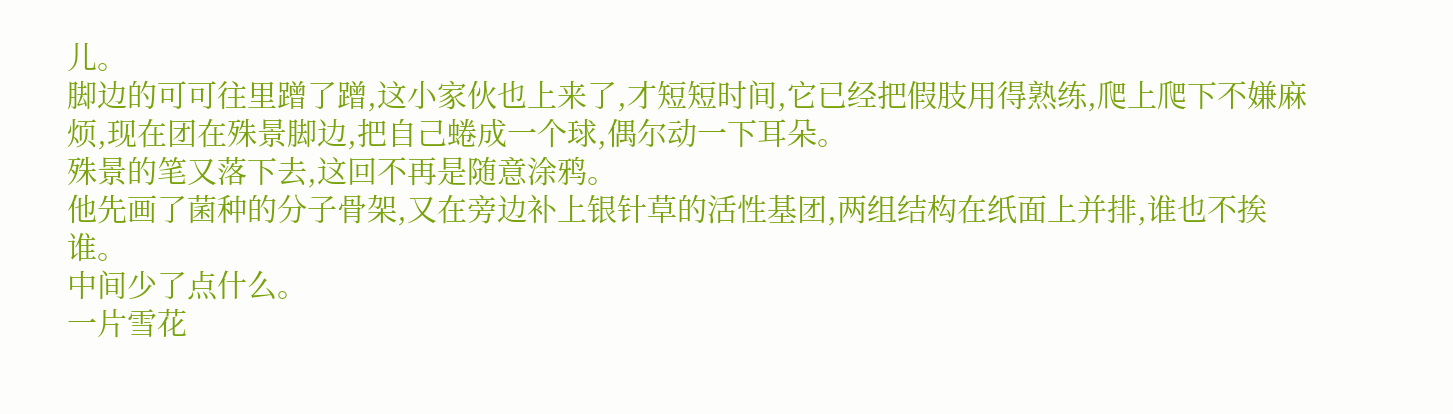儿。
脚边的可可往里蹭了蹭,这小家伙也上来了,才短短时间,它已经把假肢用得熟练,爬上爬下不嫌麻烦,现在团在殊景脚边,把自己蜷成一个球,偶尔动一下耳朵。
殊景的笔又落下去,这回不再是随意涂鸦。
他先画了菌种的分子骨架,又在旁边补上银针草的活性基团,两组结构在纸面上并排,谁也不挨谁。
中间少了点什么。
一片雪花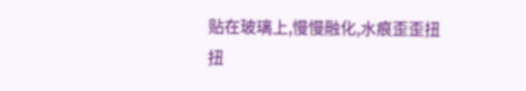贴在玻璃上,慢慢融化,水痕歪歪扭扭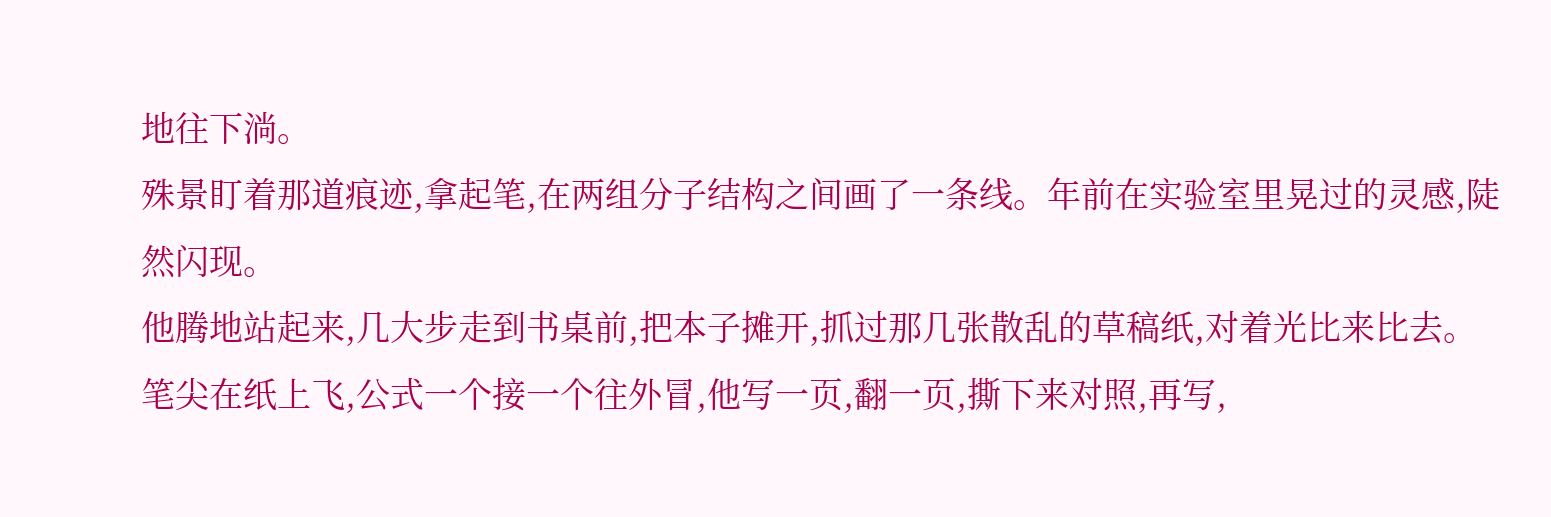地往下淌。
殊景盯着那道痕迹,拿起笔,在两组分子结构之间画了一条线。年前在实验室里晃过的灵感,陡然闪现。
他腾地站起来,几大步走到书桌前,把本子摊开,抓过那几张散乱的草稿纸,对着光比来比去。
笔尖在纸上飞,公式一个接一个往外冒,他写一页,翻一页,撕下来对照,再写,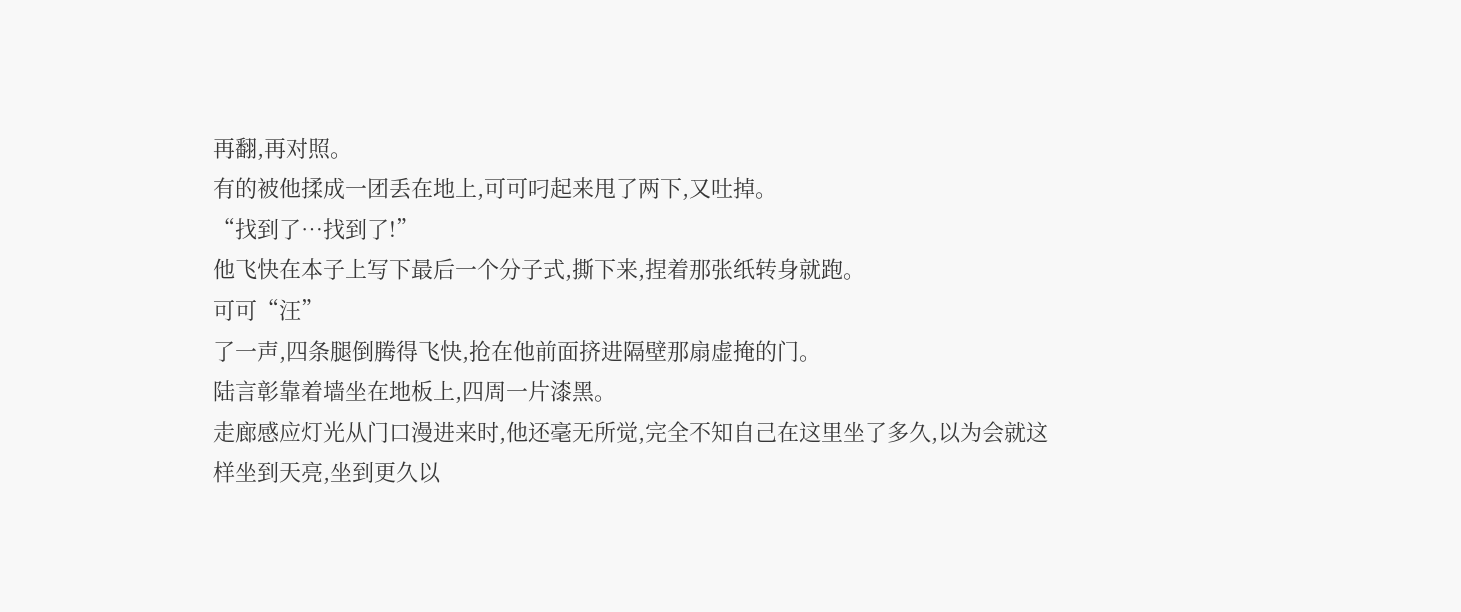再翻,再对照。
有的被他揉成一团丢在地上,可可叼起来甩了两下,又吐掉。
“找到了…找到了!”
他飞快在本子上写下最后一个分子式,撕下来,捏着那张纸转身就跑。
可可“汪”
了一声,四条腿倒腾得飞快,抢在他前面挤进隔壁那扇虚掩的门。
陆言彰靠着墙坐在地板上,四周一片漆黑。
走廊感应灯光从门口漫进来时,他还毫无所觉,完全不知自己在这里坐了多久,以为会就这样坐到天亮,坐到更久以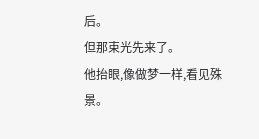后。
但那束光先来了。
他抬眼,像做梦一样,看见殊景。